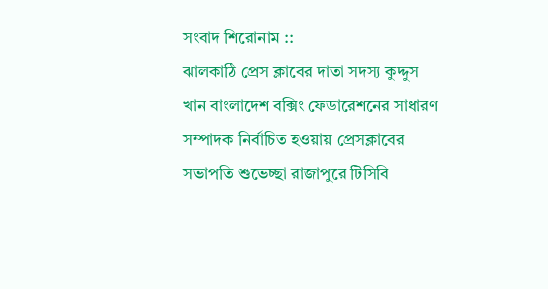সংবাদ শিরোনাম ::
ঝালকাঠি প্রেস ক্লাবের দাতা সদস্য কুদ্দুস খান বাংলাদেশ বক্সিং ফেডারেশনের সাধারণ সম্পাদক নির্বাচিত হওয়ায় প্রেসক্লাবের সভাপতি শুভেচ্ছা রাজাপুরে টিসিবি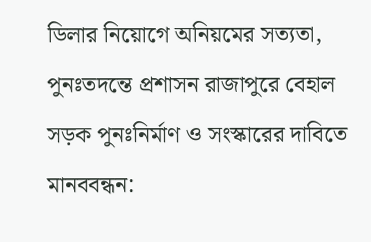ডিলার নিয়োগে অনিয়মের সত্যতা, পুনঃতদন্তে প্রশাসন রাজাপুরে বেহাল সড়ক পুনঃনির্মাণ ও সংস্কারের দাবিতে মানববন্ধন: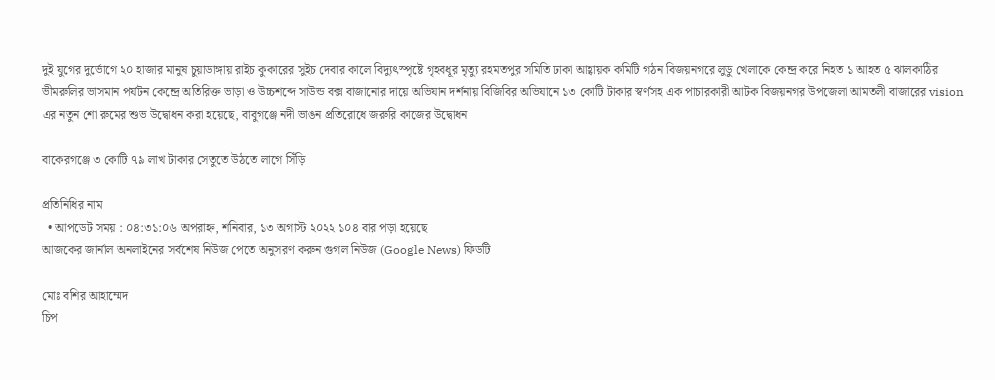দুই যুগের দুর্ভোগে ২০ হাজার মানুষ চুয়াডাঙ্গায় রাইচ কুকারের সুইচ দেবার কালে বিদ্যুৎস্পৃষ্টে গৃহবধূর মৃত্যু রহমতপুর সমিতি ঢাকা আহ্বায়ক কমিটি গঠন বিজয়নগরে লুডু খেলাকে কেন্দ্র করে নিহত ১ আহত ৫ ঝালকাঠির ভীমরুলির ভাসমান পর্যটন কেন্দ্রে অতিরিক্ত ভাড়া ও উচ্চশব্দে সাউন্ড বক্স বাজানোর দায়ে অভিযান দর্শনায় বিজিবির অভিযানে ১৩ কোটি টাকার স্বর্ণসহ এক পাচারকারী আটক বিজয়নগর উপজেলা আমতলী বাজারের vision এর নতুন শো রুমের শুভ উদ্বোধন করা হয়েছে, বাবুগঞ্জে নদী ভাঙন প্রতিরোধে জরুরি কাজের উদ্বোধন

বাকেরগঞ্জে ৩ কোটি ৭৯ লাখ টাকার সেতুতে উঠতে লাগে সিঁড়ি

প্রতিনিধির নাম
  • আপডেট সময় : ০৪:৩১:০৬ অপরাহ্ন, শনিবার, ১৩ অগাস্ট ২০২২ ১০৪ বার পড়া হয়েছে
আজকের জার্নাল অনলাইনের সর্বশেষ নিউজ পেতে অনুসরণ করুন গুগল নিউজ (Google News) ফিডটি

মোঃ বশির আহাম্মেদ
চিপ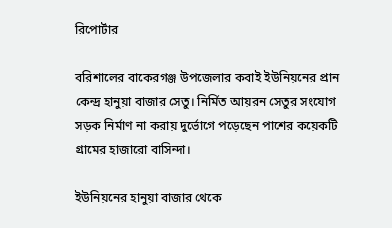রিপোর্টার

বরিশালের বাকেরগঞ্জ উপজেলার কবাই ইউনিয়নের প্রান কেন্দ্র হানুয়া বাজার সেতু। নির্মিত আয়রন সেতুর সংযোগ সড়ক নির্মাণ না করায় দুর্ভোগে পড়েছেন পাশের কয়েকটি গ্রামের হাজারো বাসিন্দা।

ইউনিয়নের হানুয়া বাজার থেকে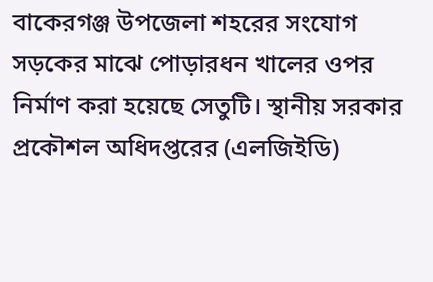বাকেরগঞ্জ উপজেলা শহরের সংযোগ সড়কের মাঝে পোড়ারধন খালের ওপর নির্মাণ করা হয়েছে সেতুটি। স্থানীয় সরকার প্রকৌশল অধিদপ্তরের (এলজিইডি)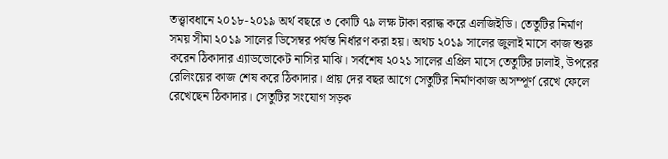তত্ত্বাবধানে ২০১৮-২০১৯ অর্থ বছরে ৩ কোটি ৭৯ লক্ষ টাকা বরাদ্ধ করে এলজিইডি। তেতুটির নির্মাণ সময় সীমা ২০১৯ সালের ডিসেম্বর পর্যন্ত নির্ধারণ করা হয়। অথচ ২০১৯ সালের জুলাই মাসে কাজ শুরু করেন ঠিকাদার এ্যাডভোকেট নাসির মাঝি। সর্বশেষ ২০২১ সালের এপ্রিল মাসে তেতুটির ঢালাই, উপরের রেলিংয়ের কাজ শেষ করে ঠিকাদার। প্রায় দের বছর আগে সেতুটির নির্মাণকাজ অসম্পূর্ণ রেখে ফেলে রেখেছেন ঠিকাদার। সেতুটির সংযোগ সড়ক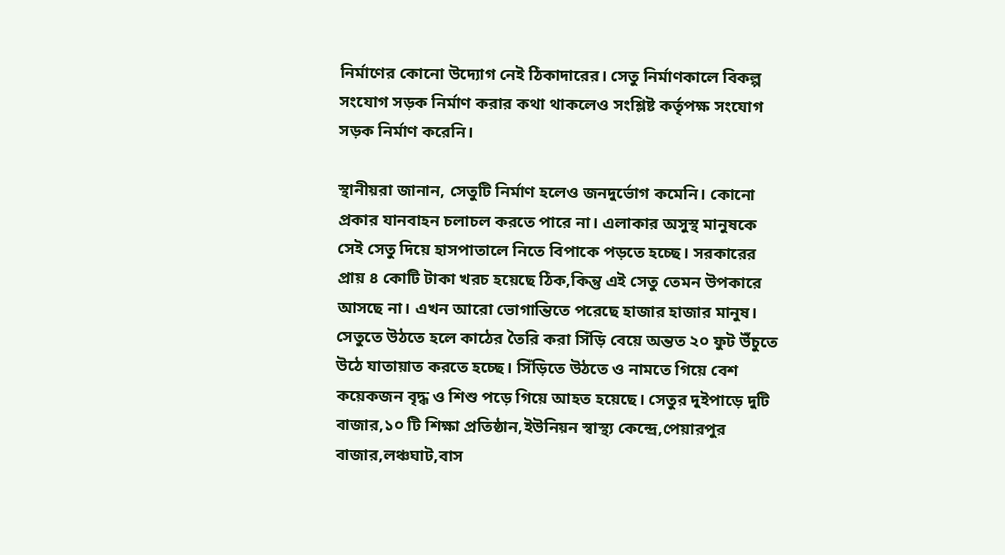নির্মাণের কোনো উদ্যোগ নেই ঠিকাদারের। সেতু নির্মাণকালে বিকল্প সংযোগ সড়ক নির্মাণ করার কথা থাকলেও সংশ্লিষ্ট কর্তৃপক্ষ সংযোগ সড়ক নির্মাণ করেনি।

স্থানীয়রা জানান, সেতুটি নির্মাণ হলেও জনদুর্ভোগ কমেনি। কোনো প্রকার যানবাহন চলাচল করতে পারে না। এলাকার অসুস্থ মানুষকে সেই সেতু দিয়ে হাসপাতালে নিতে বিপাকে পড়তে হচ্ছে। সরকারের প্রায় ৪ কোটি টাকা খরচ হয়েছে ঠিক,কিন্তু এই সেতু তেমন উপকারে আসছে না। এখন আরো ভোগান্তিতে পরেছে হাজার হাজার মানুষ। সেতুতে উঠতে হলে কাঠের তৈরি করা সিঁড়ি বেয়ে অন্তত ২০ ফুট উঁচুতে উঠে যাতায়াত করতে হচ্ছে। সিঁড়িতে উঠতে ও নামতে গিয়ে বেশ কয়েকজন বৃদ্ধ ও শিশু পড়ে গিয়ে আহত হয়েছে। সেতুর দুইপাড়ে দুটি বাজার,১০ টি শিক্ষা প্রতিষ্ঠান,ইউনিয়ন স্বাস্থ্য কেন্দ্রে,পেয়ারপুর বাজার,লঞ্চঘাট,বাস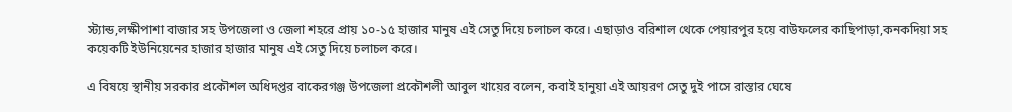স্ট্যান্ড,লক্ষীপাশা বাজার সহ উপজেলা ও জেলা শহরে প্রায় ১০-১৫ হাজার মানুষ এই সেতু দিয়ে চলাচল করে। এছাড়াও বরিশাল থেকে পেয়ারপুর হয়ে বাউফলের কাছিপাড়া,কনকদিয়া সহ কয়েকটি ইউনিয়েনের হাজার হাজার মানুষ এই সেতু দিয়ে চলাচল করে।

এ বিষয়ে স্থানীয় সরকার প্রকৌশল অধিদপ্তর বাকেরগঞ্জ উপজেলা প্রকৌশলী আবুল খায়ের বলেন, কবাই হানুয়া এই আয়রণ সেতু দুই পাসে রাস্তার ঘেষে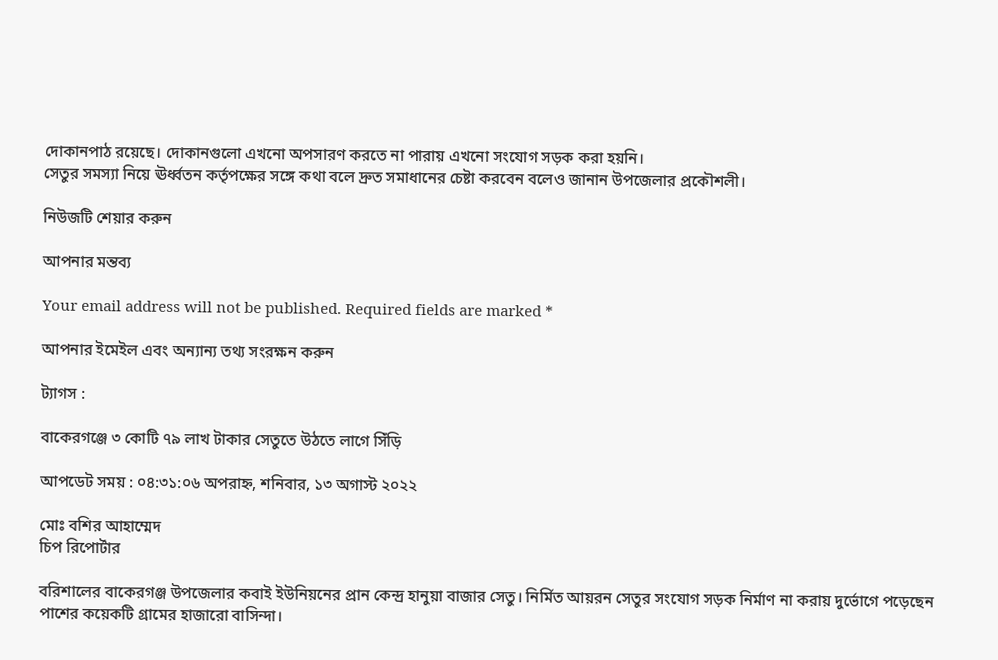দোকানপাঠ রয়েছে। দোকানগুলো এখনো অপসারণ করতে না পারায় এখনো সংযোগ সড়ক করা হয়নি।
সেতুর সমস্যা নিয়ে ঊর্ধ্বতন কর্তৃপক্ষের সঙ্গে কথা বলে দ্রুত সমাধানের চেষ্টা করবেন বলেও জানান উপজেলার প্রকৌশলী।

নিউজটি শেয়ার করুন

আপনার মন্তব্য

Your email address will not be published. Required fields are marked *

আপনার ইমেইল এবং অন্যান্য তথ্য সংরক্ষন করুন

ট্যাগস :

বাকেরগঞ্জে ৩ কোটি ৭৯ লাখ টাকার সেতুতে উঠতে লাগে সিঁড়ি

আপডেট সময় : ০৪:৩১:০৬ অপরাহ্ন, শনিবার, ১৩ অগাস্ট ২০২২

মোঃ বশির আহাম্মেদ
চিপ রিপোর্টার

বরিশালের বাকেরগঞ্জ উপজেলার কবাই ইউনিয়নের প্রান কেন্দ্র হানুয়া বাজার সেতু। নির্মিত আয়রন সেতুর সংযোগ সড়ক নির্মাণ না করায় দুর্ভোগে পড়েছেন পাশের কয়েকটি গ্রামের হাজারো বাসিন্দা।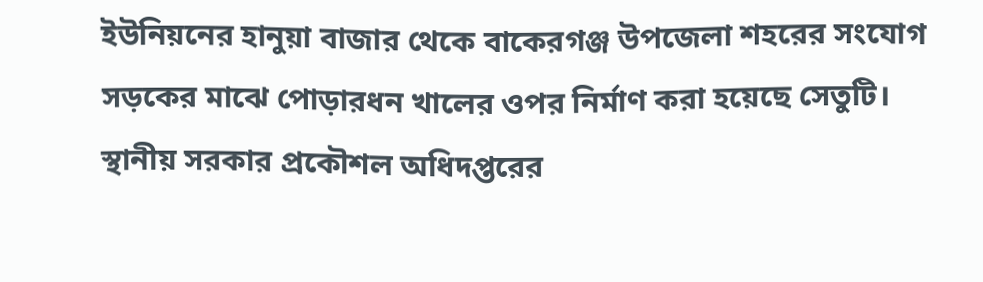ইউনিয়নের হানুয়া বাজার থেকে বাকেরগঞ্জ উপজেলা শহরের সংযোগ সড়কের মাঝে পোড়ারধন খালের ওপর নির্মাণ করা হয়েছে সেতুটি। স্থানীয় সরকার প্রকৌশল অধিদপ্তরের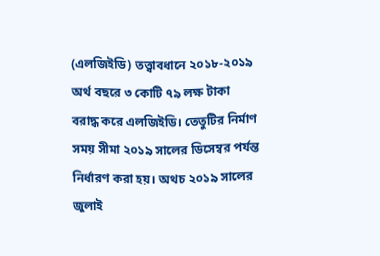(এলজিইডি) তত্ত্বাবধানে ২০১৮-২০১৯ অর্থ বছরে ৩ কোটি ৭৯ লক্ষ টাকা বরাদ্ধ করে এলজিইডি। তেতুটির নির্মাণ সময় সীমা ২০১৯ সালের ডিসেম্বর পর্যন্ত নির্ধারণ করা হয়। অথচ ২০১৯ সালের জুলাই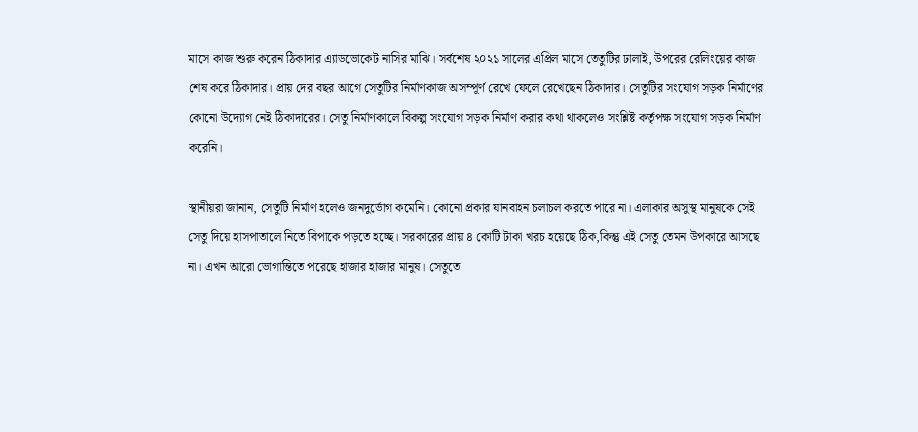মাসে কাজ শুরু করেন ঠিকাদার এ্যাডভোকেট নাসির মাঝি। সর্বশেষ ২০২১ সালের এপ্রিল মাসে তেতুটির ঢালাই, উপরের রেলিংয়ের কাজ শেষ করে ঠিকাদার। প্রায় দের বছর আগে সেতুটির নির্মাণকাজ অসম্পূর্ণ রেখে ফেলে রেখেছেন ঠিকাদার। সেতুটির সংযোগ সড়ক নির্মাণের কোনো উদ্যোগ নেই ঠিকাদারের। সেতু নির্মাণকালে বিকল্প সংযোগ সড়ক নির্মাণ করার কথা থাকলেও সংশ্লিষ্ট কর্তৃপক্ষ সংযোগ সড়ক নির্মাণ করেনি।

স্থানীয়রা জানান, সেতুটি নির্মাণ হলেও জনদুর্ভোগ কমেনি। কোনো প্রকার যানবাহন চলাচল করতে পারে না। এলাকার অসুস্থ মানুষকে সেই সেতু দিয়ে হাসপাতালে নিতে বিপাকে পড়তে হচ্ছে। সরকারের প্রায় ৪ কোটি টাকা খরচ হয়েছে ঠিক,কিন্তু এই সেতু তেমন উপকারে আসছে না। এখন আরো ভোগান্তিতে পরেছে হাজার হাজার মানুষ। সেতুতে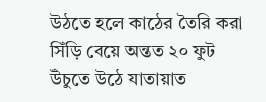উঠতে হলে কাঠের তৈরি করা সিঁড়ি বেয়ে অন্তত ২০ ফুট উঁচুতে উঠে যাতায়াত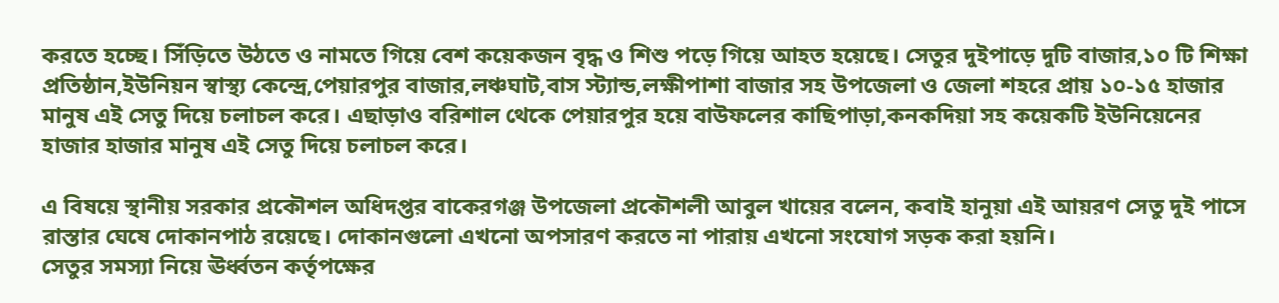করতে হচ্ছে। সিঁড়িতে উঠতে ও নামতে গিয়ে বেশ কয়েকজন বৃদ্ধ ও শিশু পড়ে গিয়ে আহত হয়েছে। সেতুর দুইপাড়ে দুটি বাজার,১০ টি শিক্ষা প্রতিষ্ঠান,ইউনিয়ন স্বাস্থ্য কেন্দ্রে,পেয়ারপুর বাজার,লঞ্চঘাট,বাস স্ট্যান্ড,লক্ষীপাশা বাজার সহ উপজেলা ও জেলা শহরে প্রায় ১০-১৫ হাজার মানুষ এই সেতু দিয়ে চলাচল করে। এছাড়াও বরিশাল থেকে পেয়ারপুর হয়ে বাউফলের কাছিপাড়া,কনকদিয়া সহ কয়েকটি ইউনিয়েনের হাজার হাজার মানুষ এই সেতু দিয়ে চলাচল করে।

এ বিষয়ে স্থানীয় সরকার প্রকৌশল অধিদপ্তর বাকেরগঞ্জ উপজেলা প্রকৌশলী আবুল খায়ের বলেন, কবাই হানুয়া এই আয়রণ সেতু দুই পাসে রাস্তার ঘেষে দোকানপাঠ রয়েছে। দোকানগুলো এখনো অপসারণ করতে না পারায় এখনো সংযোগ সড়ক করা হয়নি।
সেতুর সমস্যা নিয়ে ঊর্ধ্বতন কর্তৃপক্ষের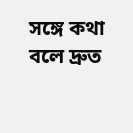সঙ্গে কথা বলে দ্রুত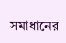সমাধানের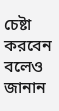চেষ্টা করবেন বলেও জানান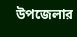উপজেলার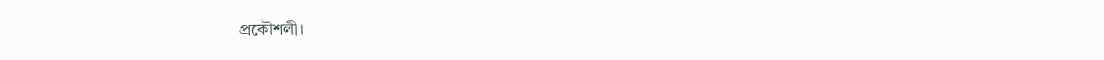প্রকৌশলী।